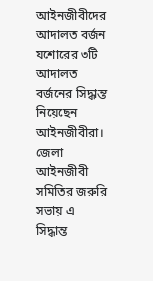আইনজীবীদের আদালত বর্জন
যশোরের ৩টি আদালত বর্জনের সিদ্ধান্ত নিয়েছেন আইনজীবীরা। জেলা আইনজীবী সমিতির জরুরি সভায় এ সিদ্ধান্ত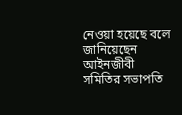নেওয়া হয়েছে বলে জানিয়েছেন আইনজীবী সমিতির সভাপতি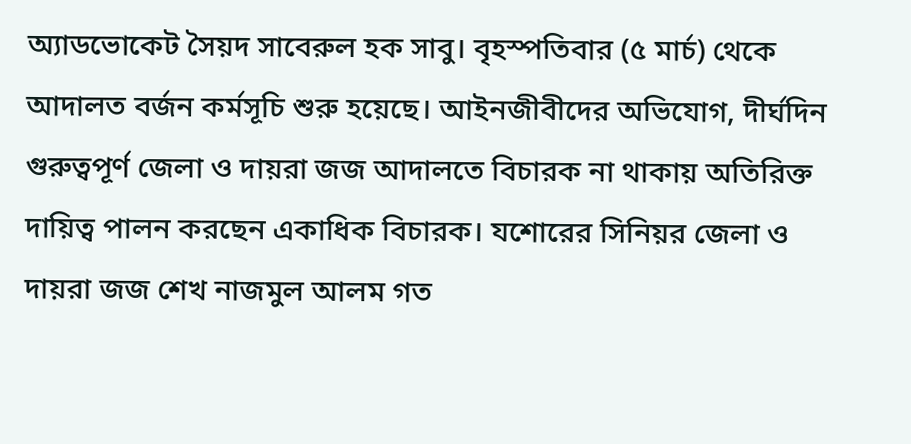অ্যাডভোকেট সৈয়দ সাবেরুল হক সাবু। বৃহস্পতিবার (৫ মার্চ) থেকে আদালত বর্জন কর্মসূচি শুরু হয়েছে। আইনজীবীদের অভিযোগ, দীর্ঘদিন গুরুত্বপূর্ণ জেলা ও দায়রা জজ আদালতে বিচারক না থাকায় অতিরিক্ত দায়িত্ব পালন করছেন একাধিক বিচারক। যশোরের সিনিয়র জেলা ও দায়রা জজ শেখ নাজমুল আলম গত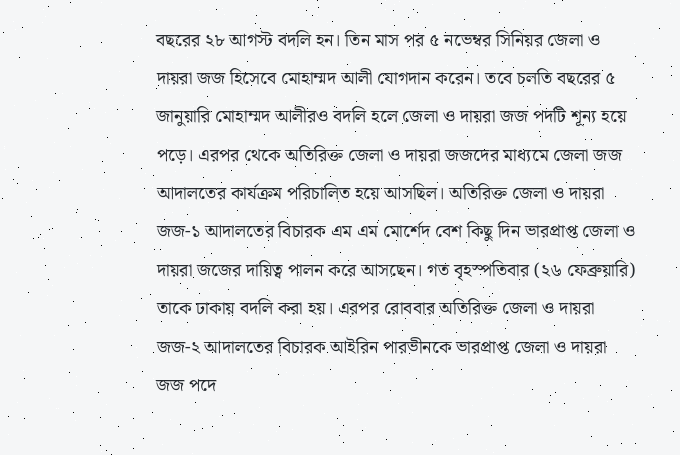বছরের ২৮ আগস্ট বদলি হন। তিন মাস পর ৫ নভেম্বর সিনিয়র জেলা ও দায়রা জজ হিসেবে মোহাম্মদ আলী যোগদান করেন। তবে চলতি বছরের ৫ জানুয়ারি মোহাম্মদ আলীরও বদলি হলে জেলা ও দায়রা জজ পদটি শূন্য হয়ে পড়ে। এরপর থেকে অতিরিক্ত জেলা ও দায়রা জজদের মাধ্যমে জেলা জজ আদালতের কার্যক্রম পরিচালিত হয়ে আসছিল। অতিরিক্ত জেলা ও দায়রা জজ-১ আদালতের বিচারক এম এম মোর্শেদ বেশ কিছু দিন ভারপ্রাপ্ত জেলা ও দায়রা জজের দায়িত্ব পালন করে আসছেন। গত বৃহস্পতিবার (২৬ ফেব্রুয়ারি) তাকে ঢাকায় বদলি করা হয়। এরপর রোববার অতিরিক্ত জেলা ও দায়রা জজ-২ আদালতের বিচারক আইরিন পারভীনকে ভারপ্রাপ্ত জেলা ও দায়রা জজ পদে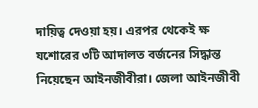দায়িত্ব দেওয়া হয়। এরপর থেকেই ক্ষ
যশোরের ৩টি আদালত বর্জনের সিদ্ধান্ত নিয়েছেন আইনজীবীরা। জেলা আইনজীবী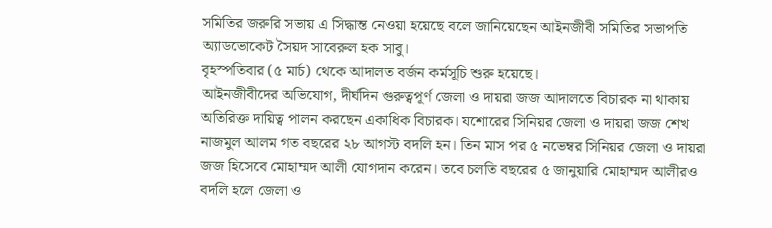সমিতির জরুরি সভায় এ সিদ্ধান্ত নেওয়া হয়েছে বলে জানিয়েছেন আইনজীবী সমিতির সভাপতি অ্যাডভোকেট সৈয়দ সাবেরুল হক সাবু।
বৃহস্পতিবার (৫ মার্চ) থেকে আদালত বর্জন কর্মসূচি শুরু হয়েছে।
আইনজীবীদের অভিযোগ, দীর্ঘদিন গুরুত্বপূর্ণ জেলা ও দায়রা জজ আদালতে বিচারক না থাকায় অতিরিক্ত দায়িত্ব পালন করছেন একাধিক বিচারক। যশোরের সিনিয়র জেলা ও দায়রা জজ শেখ নাজমুল আলম গত বছরের ২৮ আগস্ট বদলি হন। তিন মাস পর ৫ নভেম্বর সিনিয়র জেলা ও দায়রা জজ হিসেবে মোহাম্মদ আলী যোগদান করেন। তবে চলতি বছরের ৫ জানুয়ারি মোহাম্মদ আলীরও বদলি হলে জেলা ও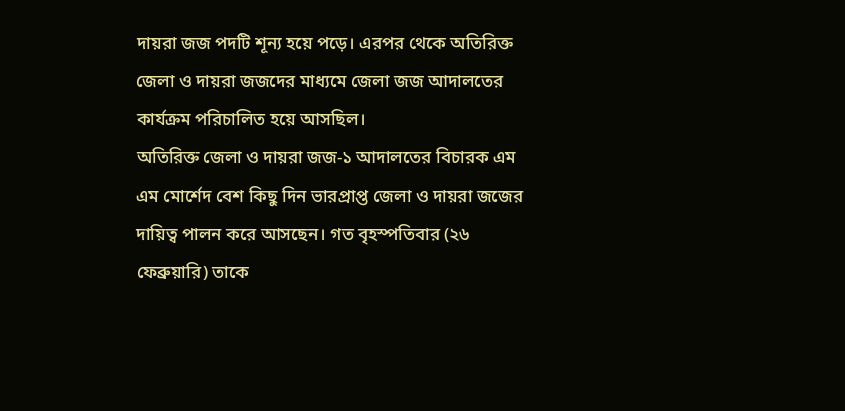দায়রা জজ পদটি শূন্য হয়ে পড়ে। এরপর থেকে অতিরিক্ত জেলা ও দায়রা জজদের মাধ্যমে জেলা জজ আদালতের কার্যক্রম পরিচালিত হয়ে আসছিল।
অতিরিক্ত জেলা ও দায়রা জজ-১ আদালতের বিচারক এম এম মোর্শেদ বেশ কিছু দিন ভারপ্রাপ্ত জেলা ও দায়রা জজের দায়িত্ব পালন করে আসছেন। গত বৃহস্পতিবার (২৬ ফেব্রুয়ারি) তাকে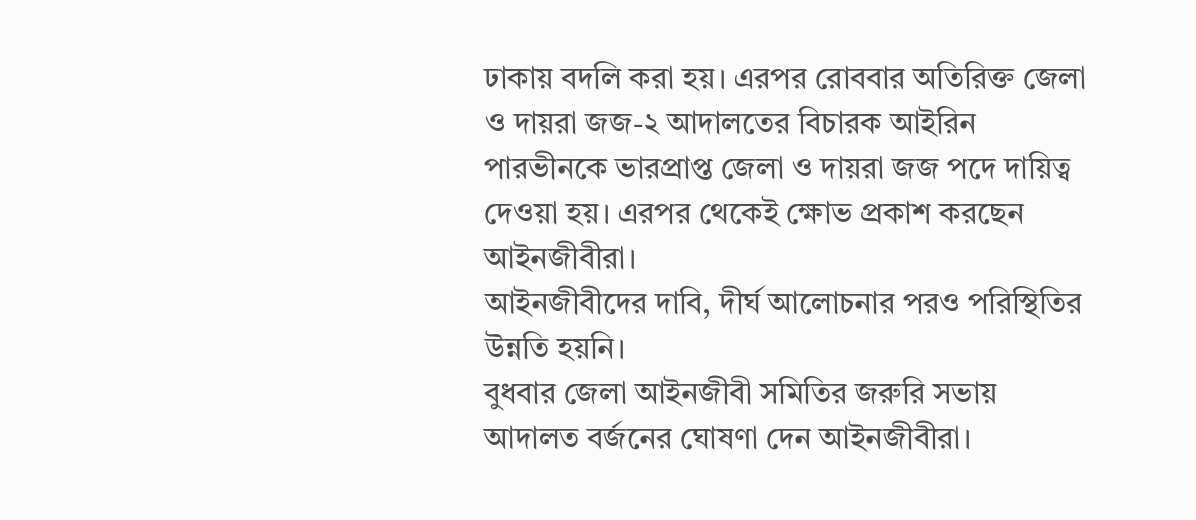ঢাকায় বদলি করা হয়। এরপর রোববার অতিরিক্ত জেলা ও দায়রা জজ-২ আদালতের বিচারক আইরিন পারভীনকে ভারপ্রাপ্ত জেলা ও দায়রা জজ পদে দায়িত্ব দেওয়া হয়। এরপর থেকেই ক্ষোভ প্রকাশ করছেন আইনজীবীরা।
আইনজীবীদের দাবি, দীর্ঘ আলোচনার পরও পরিস্থিতির উন্নতি হয়নি।
বুধবার জেলা আইনজীবী সমিতির জরুরি সভায় আদালত বর্জনের ঘোষণা দেন আইনজীবীরা।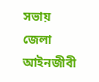সভায় জেলা আইনজীবী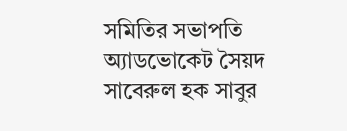সমিতির সভাপতি অ্যাডভোকেট সৈয়দ সাবেরুল হক সাবুর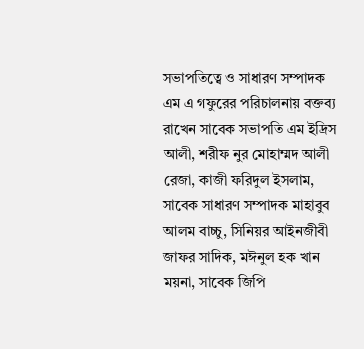সভাপতিত্বে ও সাধারণ সম্পাদক এম এ গফুরের পরিচালনায় বক্তব্য রাখেন সাবেক সভাপতি এম ইদ্রিস আলী, শরীফ নুর মোহাম্মদ আলী রেজা, কাজী ফরিদুল ইসলাম, সাবেক সাধারণ সম্পাদক মাহাবুব আলম বাচ্চু, সিনিয়র আইনজীবী জাফর সাদিক, মঈনুল হক খান ময়না, সাবেক জিপি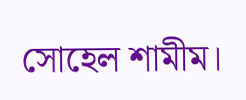সোহেল শামীম।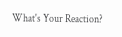What's Your Reaction?